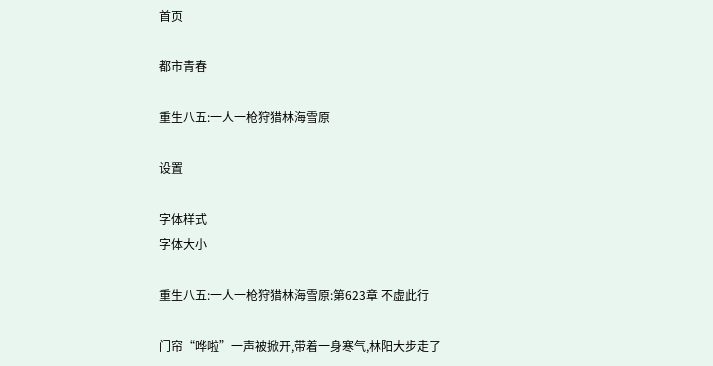首页

都市青春

重生八五:一人一枪狩猎林海雪原

设置

字体样式
字体大小

重生八五:一人一枪狩猎林海雪原:第623章 不虚此行

门帘“哗啦”一声被掀开,带着一身寒气,林阳大步走了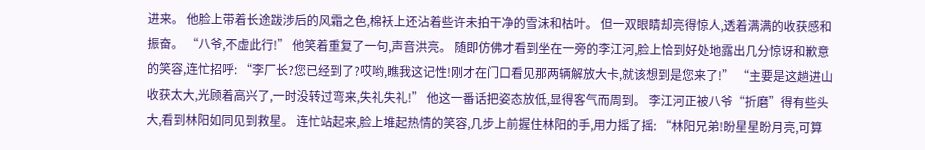进来。 他脸上带着长途跋涉后的风霜之色,棉袄上还沾着些许未拍干净的雪沫和枯叶。 但一双眼睛却亮得惊人,透着满满的收获感和振奋。 “八爷,不虚此行!” 他笑着重复了一句,声音洪亮。 随即仿佛才看到坐在一旁的李江河,脸上恰到好处地露出几分惊讶和歉意的笑容,连忙招呼: “李厂长?您已经到了?哎哟,瞧我这记性!刚才在门口看见那两辆解放大卡,就该想到是您来了!” “主要是这趟进山收获太大,光顾着高兴了,一时没转过弯来,失礼失礼!” 他这一番话把姿态放低,显得客气而周到。 李江河正被八爷“折磨”得有些头大,看到林阳如同见到救星。 连忙站起来,脸上堆起热情的笑容,几步上前握住林阳的手,用力摇了摇: “林阳兄弟!盼星星盼月亮,可算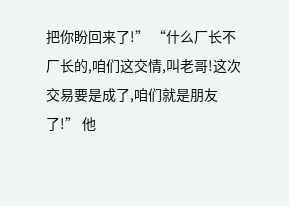把你盼回来了!” “什么厂长不厂长的,咱们这交情,叫老哥!这次交易要是成了,咱们就是朋友了!” 他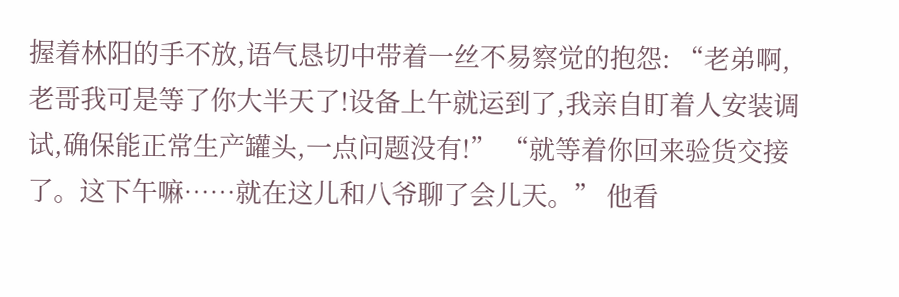握着林阳的手不放,语气恳切中带着一丝不易察觉的抱怨: “老弟啊,老哥我可是等了你大半天了!设备上午就运到了,我亲自盯着人安装调试,确保能正常生产罐头,一点问题没有!” “就等着你回来验货交接了。这下午嘛……就在这儿和八爷聊了会儿天。” 他看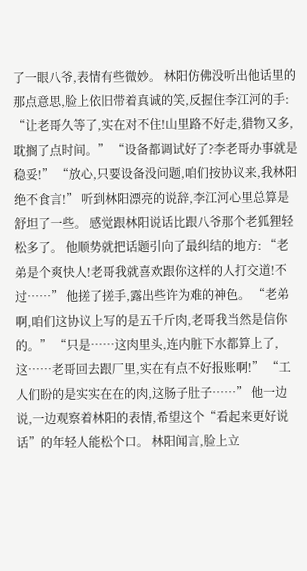了一眼八爷,表情有些微妙。 林阳仿佛没听出他话里的那点意思,脸上依旧带着真诚的笑,反握住李江河的手: “让老哥久等了,实在对不住!山里路不好走,猎物又多,耽搁了点时间。” “设备都调试好了?李老哥办事就是稳妥!” “放心,只要设备没问题,咱们按协议来,我林阳绝不食言!” 听到林阳漂亮的说辞,李江河心里总算是舒坦了一些。 感觉跟林阳说话比跟八爷那个老狐狸轻松多了。 他顺势就把话题引向了最纠结的地方: “老弟是个爽快人!老哥我就喜欢跟你这样的人打交道!不过……” 他搓了搓手,露出些许为难的神色。 “老弟啊,咱们这协议上写的是五千斤肉,老哥我当然是信你的。” “只是……这肉里头,连内脏下水都算上了,这……老哥回去跟厂里,实在有点不好报账啊!” “工人们盼的是实实在在的肉,这肠子肚子……” 他一边说,一边观察着林阳的表情,希望这个“看起来更好说话”的年轻人能松个口。 林阳闻言,脸上立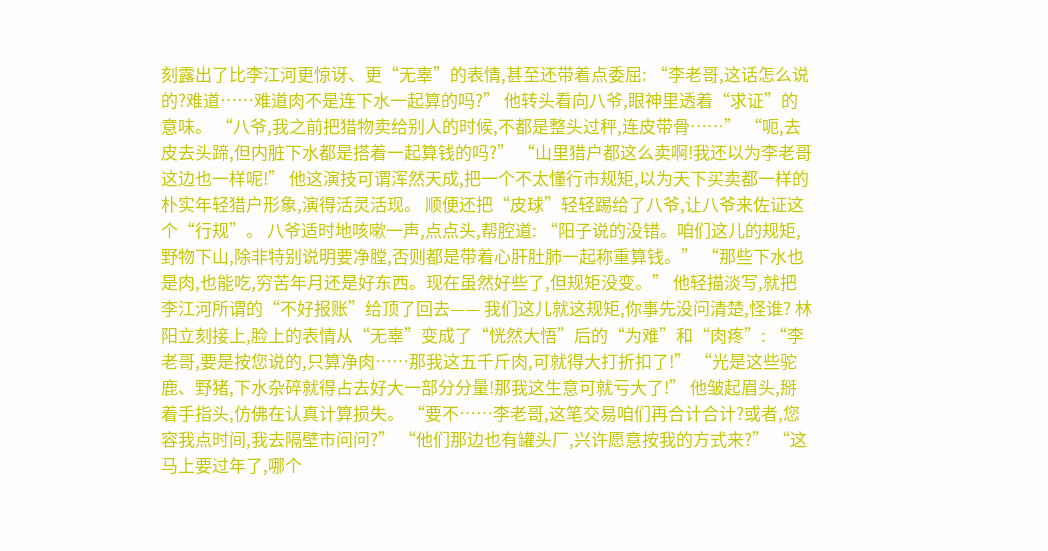刻露出了比李江河更惊讶、更“无辜”的表情,甚至还带着点委屈: “李老哥,这话怎么说的?难道……难道肉不是连下水一起算的吗?” 他转头看向八爷,眼神里透着“求证”的意味。 “八爷,我之前把猎物卖给别人的时候,不都是整头过秤,连皮带骨……” “呃,去皮去头蹄,但内脏下水都是搭着一起算钱的吗?” “山里猎户都这么卖啊!我还以为李老哥这边也一样呢!” 他这演技可谓浑然天成,把一个不太懂行市规矩,以为天下买卖都一样的朴实年轻猎户形象,演得活灵活现。 顺便还把“皮球”轻轻踢给了八爷,让八爷来佐证这个“行规”。 八爷适时地咳嗽一声,点点头,帮腔道: “阳子说的没错。咱们这儿的规矩,野物下山,除非特别说明要净膛,否则都是带着心肝肚肺一起称重算钱。” “那些下水也是肉,也能吃,穷苦年月还是好东西。现在虽然好些了,但规矩没变。” 他轻描淡写,就把李江河所谓的“不好报账”给顶了回去—— 我们这儿就这规矩,你事先没问清楚,怪谁? 林阳立刻接上,脸上的表情从“无辜”变成了“恍然大悟”后的“为难”和“肉疼”: “李老哥,要是按您说的,只算净肉……那我这五千斤肉,可就得大打折扣了!” “光是这些驼鹿、野猪,下水杂碎就得占去好大一部分分量!那我这生意可就亏大了!” 他皱起眉头,掰着手指头,仿佛在认真计算损失。 “要不……李老哥,这笔交易咱们再合计合计?或者,您容我点时间,我去隔壁市问问?” “他们那边也有罐头厂,兴许愿意按我的方式来?” “这马上要过年了,哪个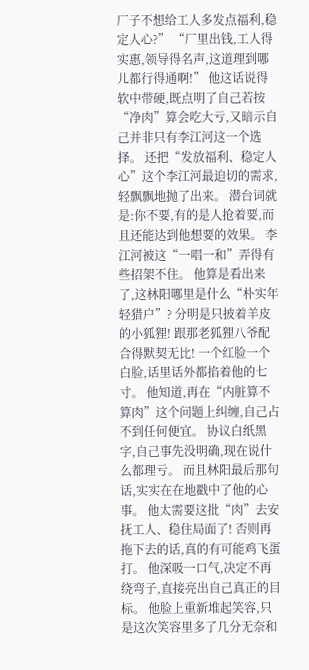厂子不想给工人多发点福利,稳定人心?” “厂里出钱,工人得实惠,领导得名声,这道理到哪儿都行得通啊!” 他这话说得软中带硬,既点明了自己若按“净肉”算会吃大亏,又暗示自己并非只有李江河这一个选择。 还把“发放福利、稳定人心”这个李江河最迫切的需求,轻飘飘地抛了出来。 潜台词就是:你不要,有的是人抢着要,而且还能达到他想要的效果。 李江河被这“一唱一和”弄得有些招架不住。 他算是看出来了,这林阳哪里是什么“朴实年轻猎户”? 分明是只披着羊皮的小狐狸! 跟那老狐狸八爷配合得默契无比! 一个红脸一个白脸,话里话外都掐着他的七寸。 他知道,再在“内脏算不算肉”这个问题上纠缠,自己占不到任何便宜。 协议白纸黑字,自己事先没明确,现在说什么都理亏。 而且林阳最后那句话,实实在在地戳中了他的心事。 他太需要这批“肉”去安抚工人、稳住局面了! 否则再拖下去的话,真的有可能鸡飞蛋打。 他深吸一口气,决定不再绕弯子,直接亮出自己真正的目标。 他脸上重新堆起笑容,只是这次笑容里多了几分无奈和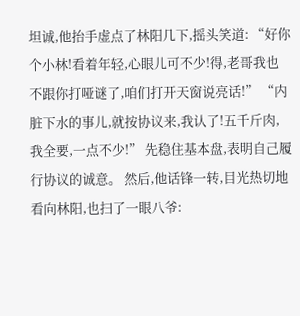坦诚,他抬手虚点了林阳几下,摇头笑道: “好你个小林!看着年轻,心眼儿可不少!得,老哥我也不跟你打哑谜了,咱们打开天窗说亮话!” “内脏下水的事儿,就按协议来,我认了!五千斤肉,我全要,一点不少!” 先稳住基本盘,表明自己履行协议的诚意。 然后,他话锋一转,目光热切地看向林阳,也扫了一眼八爷: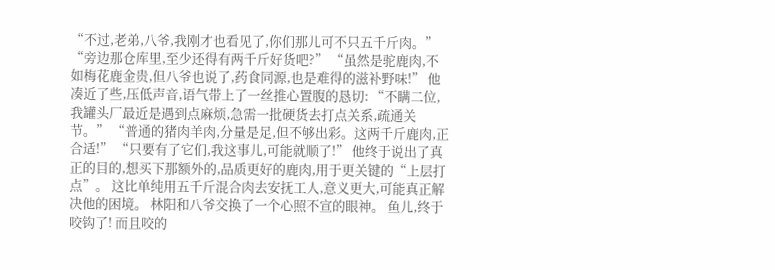“不过,老弟,八爷,我刚才也看见了,你们那儿可不只五千斤肉。” “旁边那仓库里,至少还得有两千斤好货吧?” “虽然是驼鹿肉,不如梅花鹿金贵,但八爷也说了,药食同源,也是难得的滋补野味!” 他凑近了些,压低声音,语气带上了一丝推心置腹的恳切: “不瞒二位,我罐头厂最近是遇到点麻烦,急需一批硬货去打点关系,疏通关节。” “普通的猪肉羊肉,分量是足,但不够出彩。这两千斤鹿肉,正合适!” “只要有了它们,我这事儿,可能就顺了!” 他终于说出了真正的目的,想买下那额外的,品质更好的鹿肉,用于更关键的“上层打点”。 这比单纯用五千斤混合肉去安抚工人,意义更大,可能真正解决他的困境。 林阳和八爷交换了一个心照不宣的眼神。 鱼儿,终于咬钩了! 而且咬的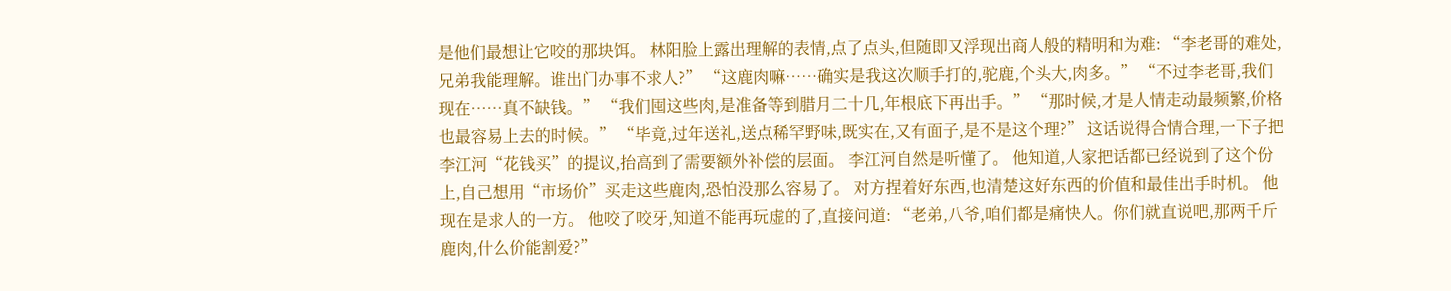是他们最想让它咬的那块饵。 林阳脸上露出理解的表情,点了点头,但随即又浮现出商人般的精明和为难: “李老哥的难处,兄弟我能理解。谁出门办事不求人?” “这鹿肉嘛……确实是我这次顺手打的,驼鹿,个头大,肉多。” “不过李老哥,我们现在……真不缺钱。” “我们囤这些肉,是准备等到腊月二十几,年根底下再出手。” “那时候,才是人情走动最频繁,价格也最容易上去的时候。” “毕竟,过年送礼,送点稀罕野味,既实在,又有面子,是不是这个理?” 这话说得合情合理,一下子把李江河“花钱买”的提议,抬高到了需要额外补偿的层面。 李江河自然是听懂了。 他知道,人家把话都已经说到了这个份上,自己想用“市场价”买走这些鹿肉,恐怕没那么容易了。 对方捏着好东西,也清楚这好东西的价值和最佳出手时机。 他现在是求人的一方。 他咬了咬牙,知道不能再玩虚的了,直接问道: “老弟,八爷,咱们都是痛快人。你们就直说吧,那两千斤鹿肉,什么价能割爱?”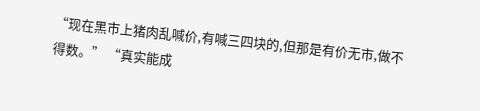“现在黑市上猪肉乱喊价,有喊三四块的,但那是有价无市,做不得数。” “真实能成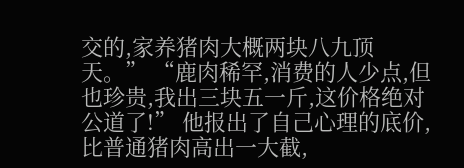交的,家养猪肉大概两块八九顶天。” “鹿肉稀罕,消费的人少点,但也珍贵,我出三块五一斤,这价格绝对公道了!” 他报出了自己心理的底价,比普通猪肉高出一大截,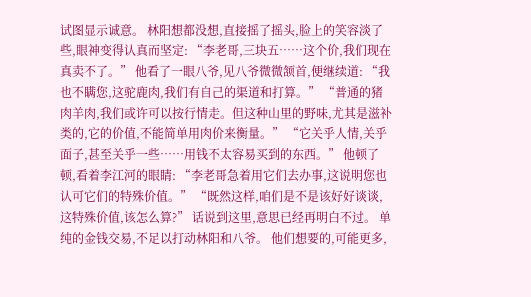试图显示诚意。 林阳想都没想,直接摇了摇头,脸上的笑容淡了些,眼神变得认真而坚定: “李老哥,三块五……这个价,我们现在真卖不了。” 他看了一眼八爷,见八爷微微颔首,便继续道: “我也不瞒您,这驼鹿肉,我们有自己的渠道和打算。” “普通的猪肉羊肉,我们或许可以按行情走。但这种山里的野味,尤其是滋补类的,它的价值,不能简单用肉价来衡量。” “它关乎人情,关乎面子,甚至关乎一些……用钱不太容易买到的东西。” 他顿了顿,看着李江河的眼睛: “李老哥急着用它们去办事,这说明您也认可它们的特殊价值。” “既然这样,咱们是不是该好好谈谈,这特殊价值,该怎么算?” 话说到这里,意思已经再明白不过。 单纯的金钱交易,不足以打动林阳和八爷。 他们想要的,可能更多,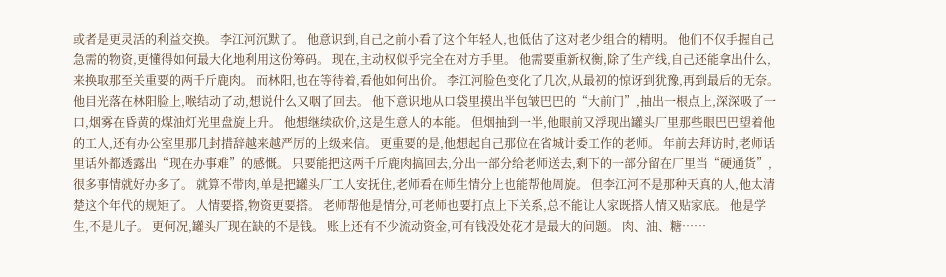或者是更灵活的利益交换。 李江河沉默了。 他意识到,自己之前小看了这个年轻人,也低估了这对老少组合的精明。 他们不仅手握自己急需的物资,更懂得如何最大化地利用这份筹码。 现在,主动权似乎完全在对方手里。 他需要重新权衡,除了生产线,自己还能拿出什么,来换取那至关重要的两千斤鹿肉。 而林阳,也在等待着,看他如何出价。 李江河脸色变化了几次,从最初的惊讶到犹豫,再到最后的无奈。 他目光落在林阳脸上,喉结动了动,想说什么又咽了回去。 他下意识地从口袋里摸出半包皱巴巴的“大前门”,抽出一根点上,深深吸了一口,烟雾在昏黄的煤油灯光里盘旋上升。 他想继续砍价,这是生意人的本能。 但烟抽到一半,他眼前又浮现出罐头厂里那些眼巴巴望着他的工人,还有办公室里那几封措辞越来越严厉的上级来信。 更重要的是,他想起自己那位在省城计委工作的老师。 年前去拜访时,老师话里话外都透露出“现在办事难”的感慨。 只要能把这两千斤鹿肉搞回去,分出一部分给老师送去,剩下的一部分留在厂里当“硬通货”,很多事情就好办多了。 就算不带肉,单是把罐头厂工人安抚住,老师看在师生情分上也能帮他周旋。 但李江河不是那种天真的人,他太清楚这个年代的规矩了。 人情要搭,物资更要搭。 老师帮他是情分,可老师也要打点上下关系,总不能让人家既搭人情又贴家底。 他是学生,不是儿子。 更何况,罐头厂现在缺的不是钱。 账上还有不少流动资金,可有钱没处花才是最大的问题。 肉、油、糖……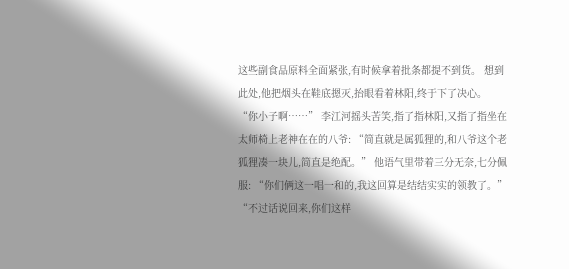这些副食品原料全面紧张,有时候拿着批条都提不到货。 想到此处,他把烟头在鞋底摁灭,抬眼看着林阳,终于下了决心。 “你小子啊……” 李江河摇头苦笑,指了指林阳,又指了指坐在太师椅上老神在在的八爷: “简直就是属狐狸的,和八爷这个老狐狸凑一块儿,简直是绝配。” 他语气里带着三分无奈,七分佩服: “你们俩这一唱一和的,我这回算是结结实实的领教了。” “不过话说回来,你们这样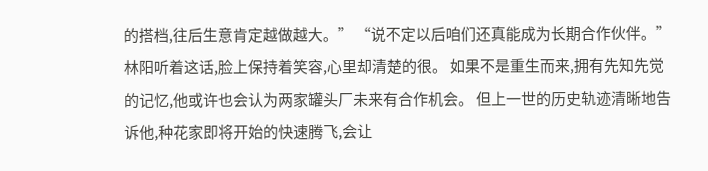的搭档,往后生意肯定越做越大。” “说不定以后咱们还真能成为长期合作伙伴。” 林阳听着这话,脸上保持着笑容,心里却清楚的很。 如果不是重生而来,拥有先知先觉的记忆,他或许也会认为两家罐头厂未来有合作机会。 但上一世的历史轨迹清晰地告诉他,种花家即将开始的快速腾飞,会让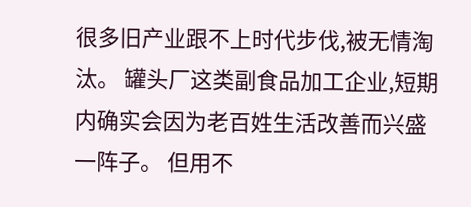很多旧产业跟不上时代步伐,被无情淘汰。 罐头厂这类副食品加工企业,短期内确实会因为老百姓生活改善而兴盛一阵子。 但用不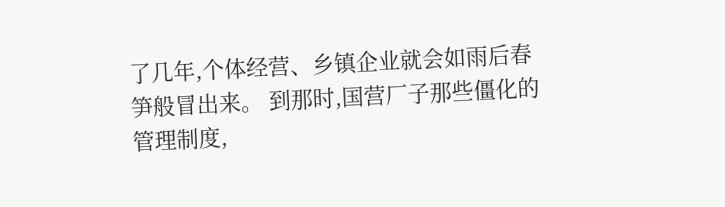了几年,个体经营、乡镇企业就会如雨后春笋般冒出来。 到那时,国营厂子那些僵化的管理制度,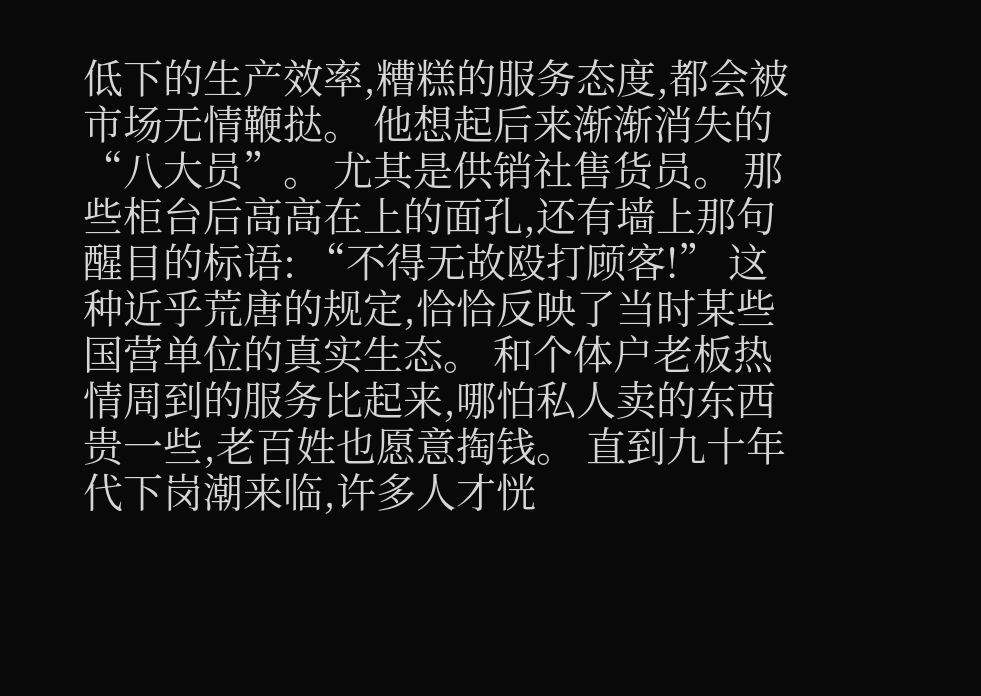低下的生产效率,糟糕的服务态度,都会被市场无情鞭挞。 他想起后来渐渐消失的“八大员”。 尤其是供销社售货员。 那些柜台后高高在上的面孔,还有墙上那句醒目的标语: “不得无故殴打顾客!” 这种近乎荒唐的规定,恰恰反映了当时某些国营单位的真实生态。 和个体户老板热情周到的服务比起来,哪怕私人卖的东西贵一些,老百姓也愿意掏钱。 直到九十年代下岗潮来临,许多人才恍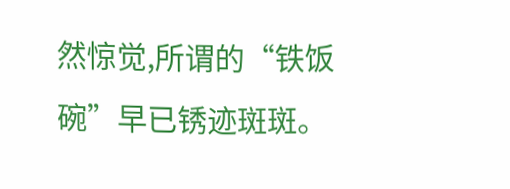然惊觉,所谓的“铁饭碗”早已锈迹斑斑。